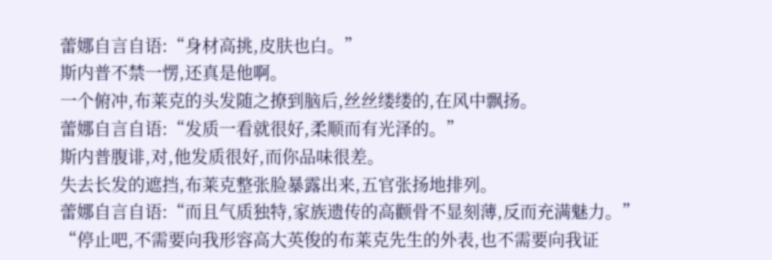蕾娜自言自语:“身材高挑,皮肤也白。”
斯内普不禁一愣,还真是他啊。
一个俯冲,布莱克的头发随之撩到脑后,丝丝缕缕的,在风中飘扬。
蕾娜自言自语:“发质一看就很好,柔顺而有光泽的。”
斯内普腹诽,对,他发质很好,而你品味很差。
失去长发的遮挡,布莱克整张脸暴露出来,五官张扬地排列。
蕾娜自言自语:“而且气质独特,家族遗传的高颧骨不显刻薄,反而充满魅力。”
“停止吧,不需要向我形容高大英俊的布莱克先生的外表,也不需要向我证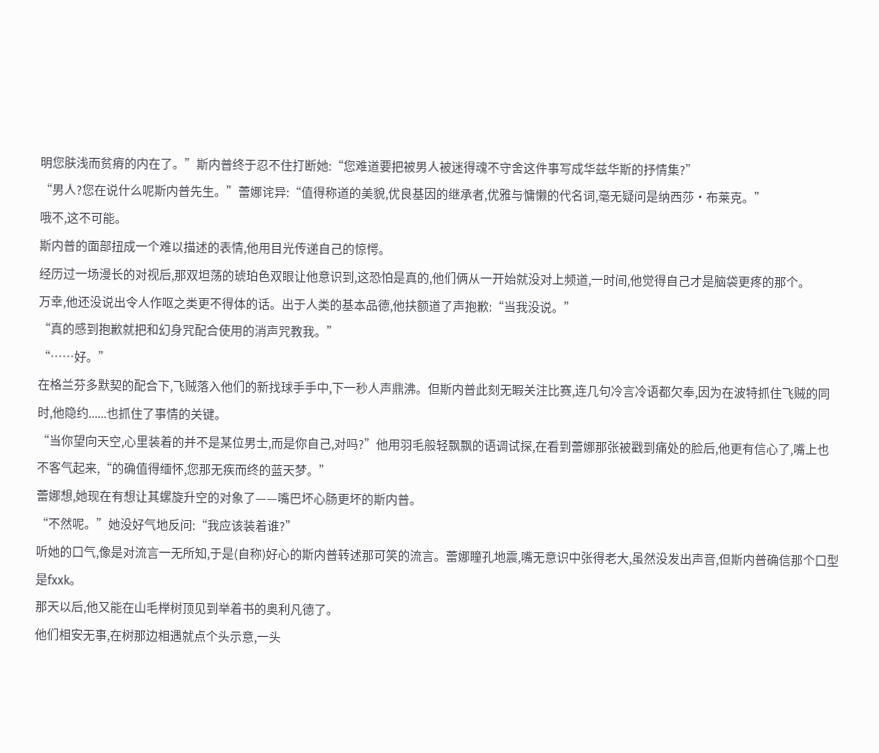明您肤浅而贫瘠的内在了。”斯内普终于忍不住打断她:“您难道要把被男人被迷得魂不守舍这件事写成华兹华斯的抒情集?”
“男人?您在说什么呢斯内普先生。”蕾娜诧异:“值得称道的美貌,优良基因的继承者,优雅与慵懒的代名词,毫无疑问是纳西莎·布莱克。”
哦不,这不可能。
斯内普的面部扭成一个难以描述的表情,他用目光传递自己的惊愕。
经历过一场漫长的对视后,那双坦荡的琥珀色双眼让他意识到,这恐怕是真的,他们俩从一开始就没对上频道,一时间,他觉得自己才是脑袋更疼的那个。
万幸,他还没说出令人作呕之类更不得体的话。出于人类的基本品德,他扶额道了声抱歉:“当我没说。”
“真的感到抱歉就把和幻身咒配合使用的消声咒教我。”
“……好。”
在格兰芬多默契的配合下,飞贼落入他们的新找球手手中,下一秒人声鼎沸。但斯内普此刻无睱关注比赛,连几句冷言冷语都欠奉,因为在波特抓住飞贼的同时,他隐约......也抓住了事情的关键。
“当你望向天空,心里装着的并不是某位男士,而是你自己,对吗?”他用羽毛般轻飘飘的语调试探,在看到蕾娜那张被戳到痛处的脸后,他更有信心了,嘴上也不客气起来,“的确值得缅怀,您那无疾而终的蓝天梦。”
蕾娜想,她现在有想让其螺旋升空的对象了——嘴巴坏心肠更坏的斯内普。
“不然呢。”她没好气地反问:“我应该装着谁?”
听她的口气,像是对流言一无所知,于是(自称)好心的斯内普转述那可笑的流言。蕾娜瞳孔地震,嘴无意识中张得老大,虽然没发出声音,但斯内普确信那个口型是fxxk。
那天以后,他又能在山毛榉树顶见到举着书的奥利凡德了。
他们相安无事,在树那边相遇就点个头示意,一头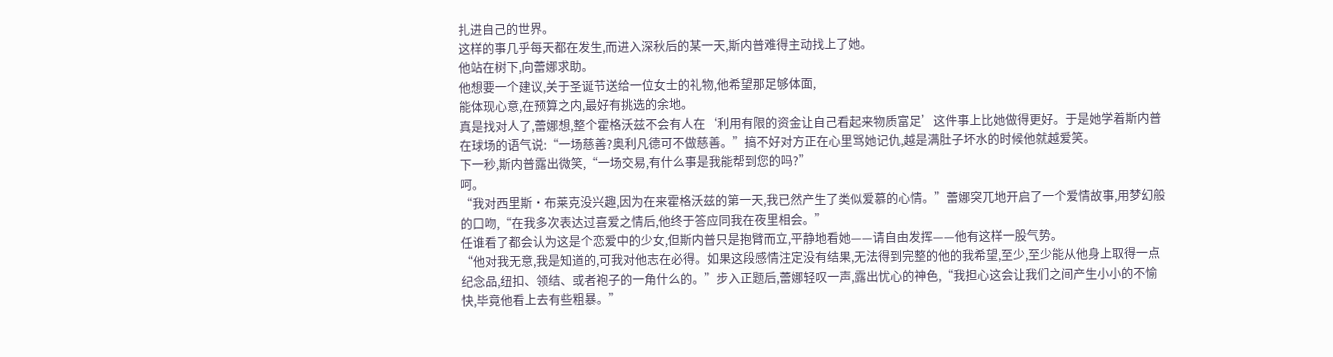扎进自己的世界。
这样的事几乎每天都在发生,而进入深秋后的某一天,斯内普难得主动找上了她。
他站在树下,向蕾娜求助。
他想要一个建议,关于圣诞节送给一位女士的礼物,他希望那足够体面,
能体现心意,在预算之内,最好有挑选的余地。
真是找对人了,蕾娜想,整个霍格沃兹不会有人在‘利用有限的资金让自己看起来物质富足’这件事上比她做得更好。于是她学着斯内普在球场的语气说:“一场慈善?奥利凡德可不做慈善。”搞不好对方正在心里骂她记仇,越是满肚子坏水的时候他就越爱笑。
下一秒,斯内普露出微笑,“一场交易,有什么事是我能帮到您的吗?”
呵。
“我对西里斯·布莱克没兴趣,因为在来霍格沃兹的第一天,我已然产生了类似爱慕的心情。”蕾娜突兀地开启了一个爱情故事,用梦幻般的口吻,“在我多次表达过喜爱之情后,他终于答应同我在夜里相会。”
任谁看了都会认为这是个恋爱中的少女,但斯内普只是抱臂而立,平静地看她——请自由发挥——他有这样一股气势。
“他对我无意,我是知道的,可我对他志在必得。如果这段感情注定没有结果,无法得到完整的他的我希望,至少,至少能从他身上取得一点纪念品,纽扣、领结、或者袍子的一角什么的。”步入正题后,蕾娜轻叹一声,露出忧心的神色,“我担心这会让我们之间产生小小的不愉快,毕竟他看上去有些粗暴。”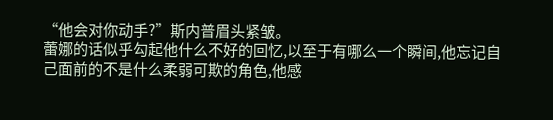“他会对你动手?”斯内普眉头紧皱。
蕾娜的话似乎勾起他什么不好的回忆,以至于有哪么一个瞬间,他忘记自己面前的不是什么柔弱可欺的角色,他感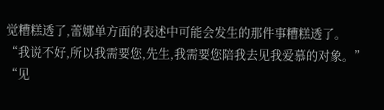觉糟糕透了,蕾娜单方面的表述中可能会发生的那件事糟糕透了。
“我说不好,所以我需要您,先生,我需要您陪我去见我爱慕的对象。”
“见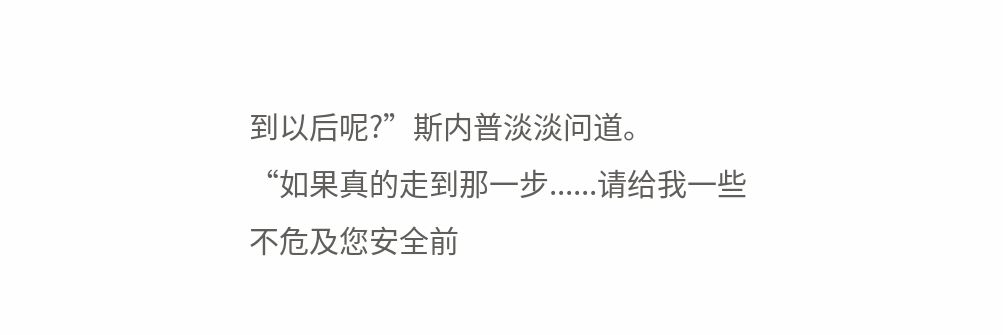到以后呢?”斯内普淡淡问道。
“如果真的走到那一步......请给我一些不危及您安全前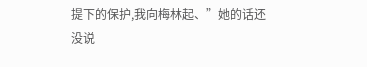提下的保护,我向梅林起、”她的话还没说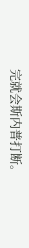完就会斯内普打断。